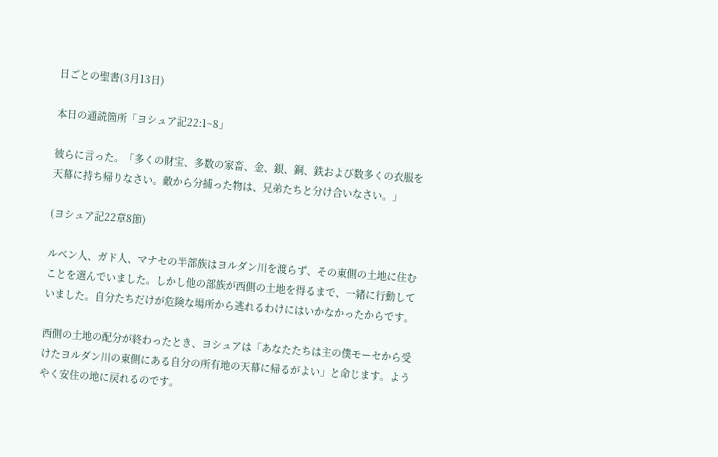日ごとの聖書(3月13日)

本日の通読箇所「ヨシュア記22:1~8」

彼らに言った。「多くの財宝、多数の家畜、金、銀、銅、鉄および数多くの衣服を天幕に持ち帰りなさい。敵から分捕った物は、兄弟たちと分け合いなさい。」

(ヨシュア記22章8節)

ルベン人、ガド人、マナセの半部族はヨルダン川を渡らず、その東側の土地に住むことを選んでいました。しかし他の部族が西側の土地を得るまで、一緒に行動していました。自分たちだけが危険な場所から逃れるわけにはいかなかったからです。

西側の土地の配分が終わったとき、ヨシュアは「あなたたちは主の僕モーセから受けたヨルダン川の東側にある自分の所有地の天幕に帰るがよい」と命じます。ようやく安住の地に戻れるのです。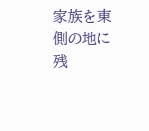家族を東側の地に残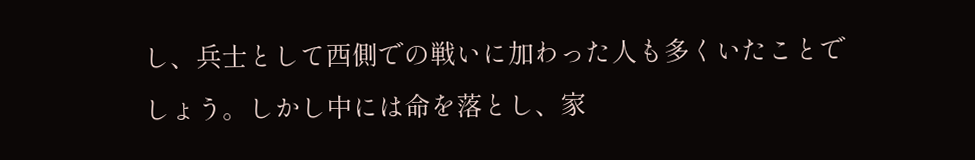し、兵士として西側での戦いに加わった人も多くいたことでしょう。しかし中には命を落とし、家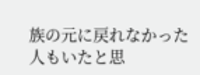族の元に戻れなかった人もいたと思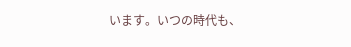います。いつの時代も、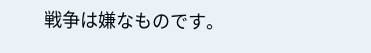戦争は嫌なものです。